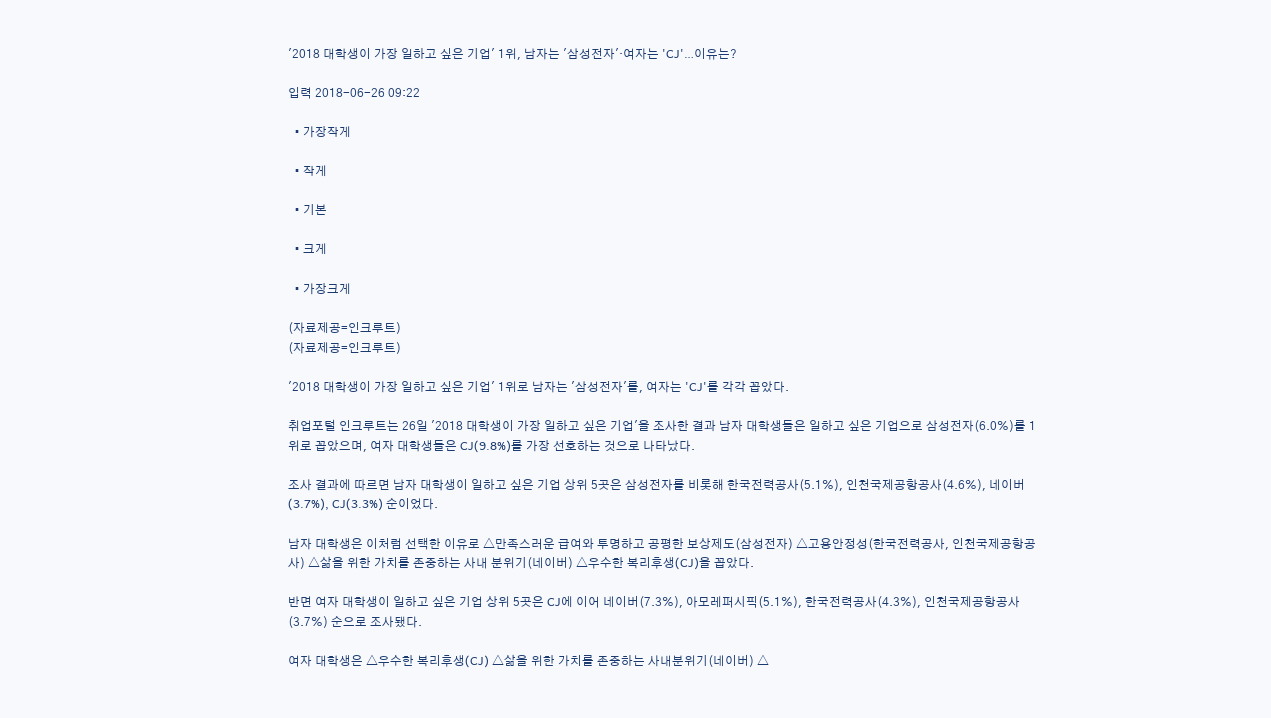'2018 대학생이 가장 일하고 싶은 기업' 1위, 남자는 '삼성전자'·여자는 'CJ'…이유는?

입력 2018-06-26 09:22

  • 가장작게

  • 작게

  • 기본

  • 크게

  • 가장크게

(자료제공=인크루트)
(자료제공=인크루트)

'2018 대학생이 가장 일하고 싶은 기업' 1위로 남자는 '삼성전자'를, 여자는 'CJ'를 각각 꼽았다.

취업포털 인크루트는 26일 '2018 대학생이 가장 일하고 싶은 기업'을 조사한 결과 남자 대학생들은 일하고 싶은 기업으로 삼성전자(6.0%)를 1위로 꼽았으며, 여자 대학생들은 CJ(9.8%)를 가장 선호하는 것으로 나타났다.

조사 결과에 따르면 남자 대학생이 일하고 싶은 기업 상위 5곳은 삼성전자를 비롯해 한국전력공사(5.1%), 인천국제공항공사(4.6%), 네이버(3.7%), CJ(3.3%) 순이었다.

남자 대학생은 이처럼 선택한 이유로 △만족스러운 급여와 투명하고 공평한 보상제도(삼성전자) △고용안정성(한국전력공사, 인천국제공항공사) △삶을 위한 가치를 존중하는 사내 분위기(네이버) △우수한 복리후생(CJ)을 꼽았다.

반면 여자 대학생이 일하고 싶은 기업 상위 5곳은 CJ에 이어 네이버(7.3%), 아모레퍼시픽(5.1%), 한국전력공사(4.3%), 인천국제공항공사(3.7%) 순으로 조사됐다.

여자 대학생은 △우수한 복리후생(CJ) △삶을 위한 가치를 존중하는 사내분위기(네이버) △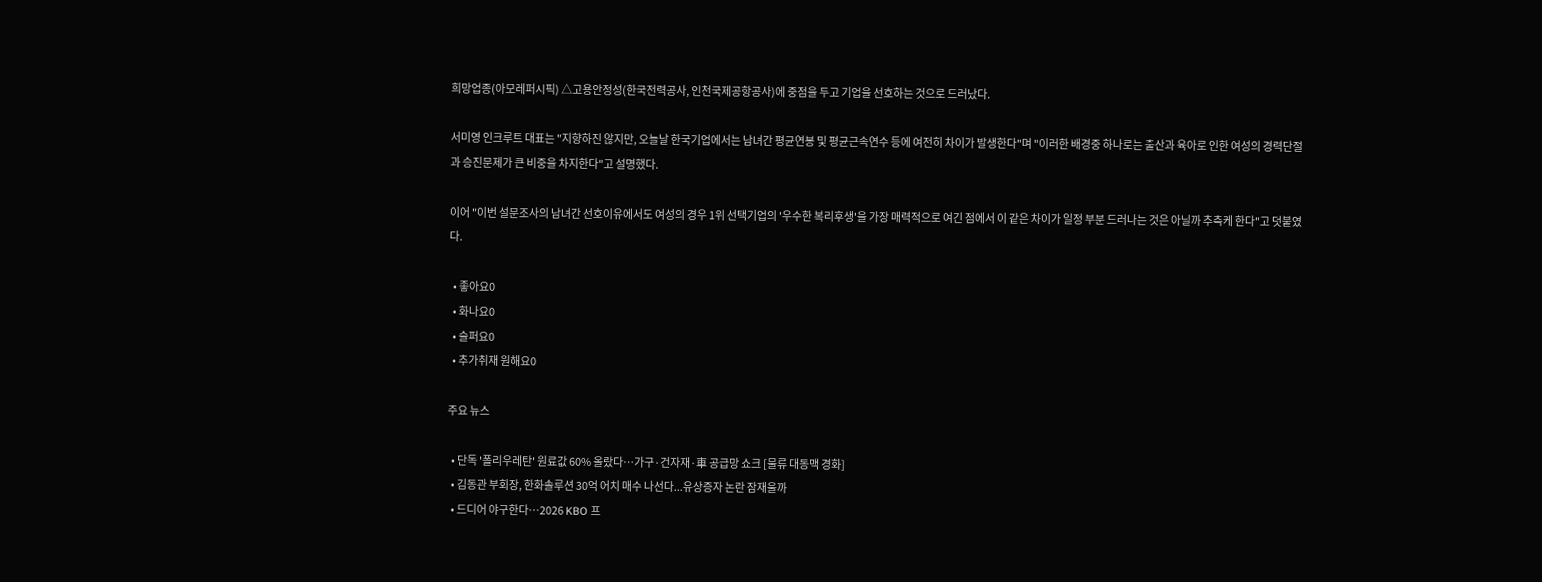희망업종(아모레퍼시픽) △고용안정성(한국전력공사, 인천국제공항공사)에 중점을 두고 기업을 선호하는 것으로 드러났다.

서미영 인크루트 대표는 "지향하진 않지만, 오늘날 한국기업에서는 남녀간 평균연봉 및 평균근속연수 등에 여전히 차이가 발생한다"며 "이러한 배경중 하나로는 출산과 육아로 인한 여성의 경력단절과 승진문제가 큰 비중을 차지한다"고 설명했다.

이어 "이번 설문조사의 남녀간 선호이유에서도 여성의 경우 1위 선택기업의 '우수한 복리후생'을 가장 매력적으로 여긴 점에서 이 같은 차이가 일정 부분 드러나는 것은 아닐까 추측케 한다"고 덧붙였다.

  • 좋아요0
  • 화나요0
  • 슬퍼요0
  • 추가취재 원해요0

주요 뉴스

  • 단독 '폴리우레탄' 원료값 60% 올랐다…가구·건자재·車 공급망 쇼크 [물류 대동맥 경화]
  • 김동관 부회장, 한화솔루션 30억 어치 매수 나선다...유상증자 논란 잠재울까
  • 드디어 야구한다…2026 KBO 프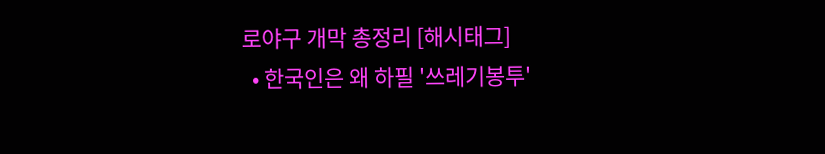로야구 개막 총정리 [해시태그]
  • 한국인은 왜 하필 '쓰레기봉투'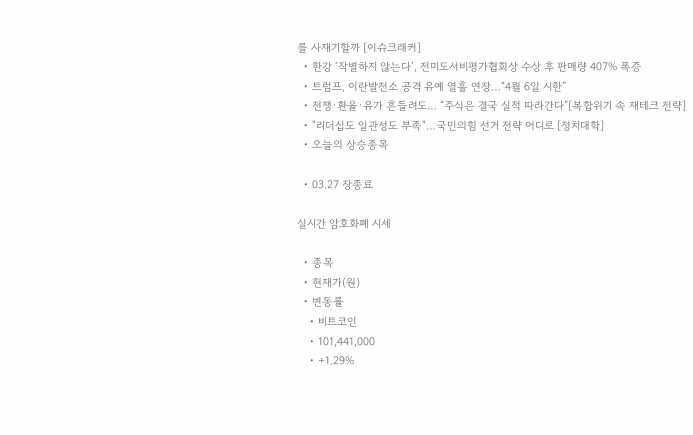를 사재기할까 [이슈크래커]
  • 한강 ‘작별하지 않는다’, 전미도서비평가협회상 수상 후 판매량 407% 폭증
  • 트럼프, 이란발전소 공격 유예 열흘 연장…“4월 6일 시한”
  • 전쟁·환율·유가 흔들려도… “주식은 결국 실적 따라간다”[복합위기 속 재테크 전략]
  • "리더십도 일관성도 부족"…국민의힘 선거 전략 어디로 [정치대학]
  • 오늘의 상승종목

  • 03.27 장종료

실시간 암호화폐 시세

  • 종목
  • 현재가(원)
  • 변동률
    • 비트코인
    • 101,441,000
    • +1.29%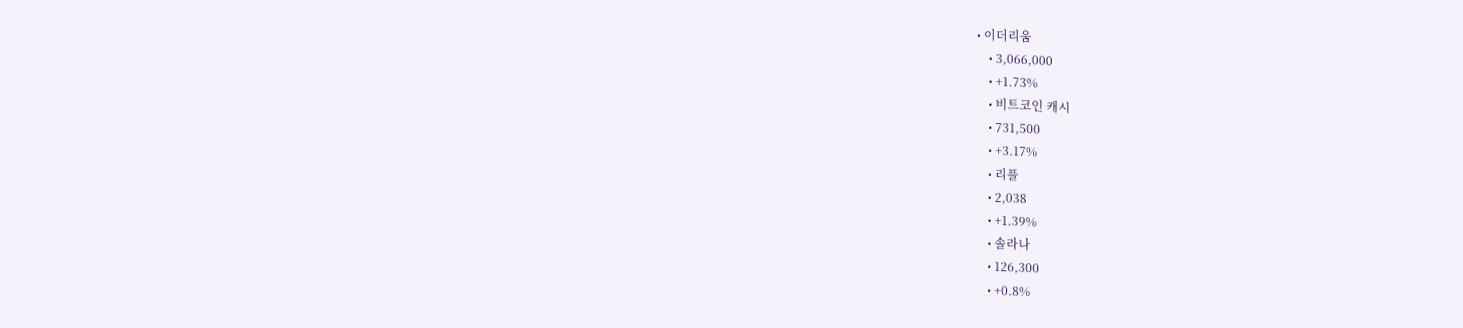• 이더리움
    • 3,066,000
    • +1.73%
    • 비트코인 캐시
    • 731,500
    • +3.17%
    • 리플
    • 2,038
    • +1.39%
    • 솔라나
    • 126,300
    • +0.8%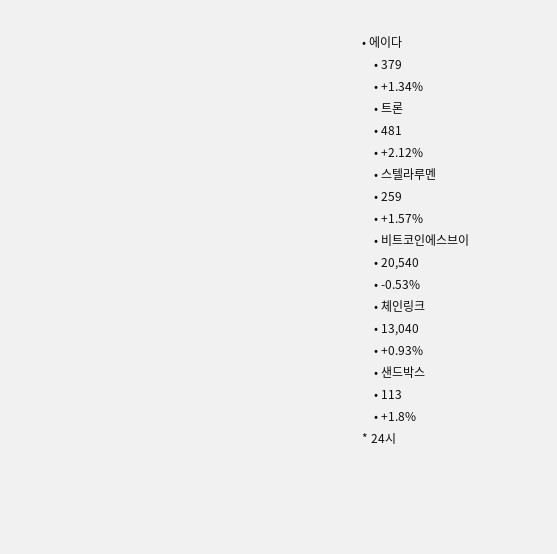• 에이다
    • 379
    • +1.34%
    • 트론
    • 481
    • +2.12%
    • 스텔라루멘
    • 259
    • +1.57%
    • 비트코인에스브이
    • 20,540
    • -0.53%
    • 체인링크
    • 13,040
    • +0.93%
    • 샌드박스
    • 113
    • +1.8%
* 24시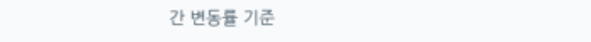간 변동률 기준